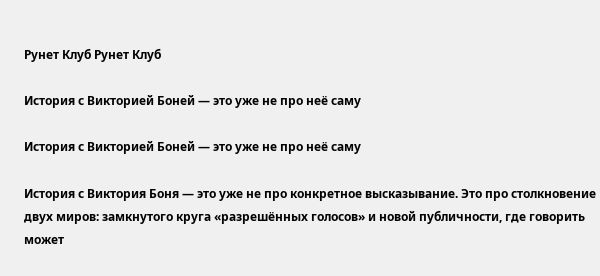Рунет Клуб Рунет Клуб

История с Викторией Боней — это уже не про неё саму

История с Викторией Боней — это уже не про неё саму

История с Виктория Боня — это уже не про конкретное высказывание. Это про столкновение двух миров: замкнутого круга «разрешённых голосов» и новой публичности, где говорить может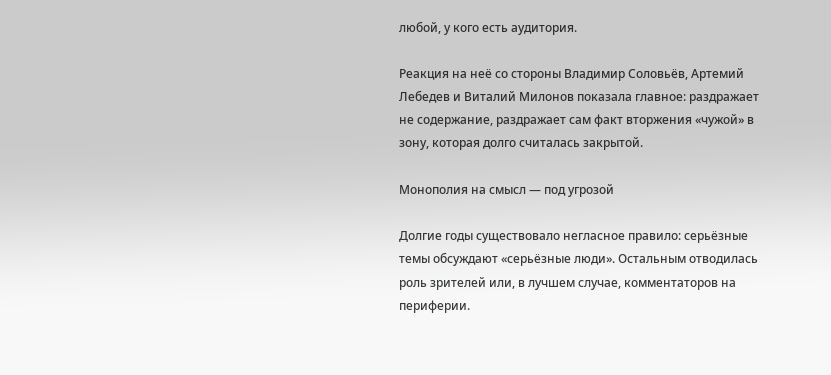любой, у кого есть аудитория.

Реакция на неё со стороны Владимир Соловьёв, Артемий Лебедев и Виталий Милонов показала главное: раздражает не содержание, раздражает сам факт вторжения «чужой» в зону, которая долго считалась закрытой.

Монополия на смысл — под угрозой

Долгие годы существовало негласное правило: серьёзные темы обсуждают «серьёзные люди». Остальным отводилась роль зрителей или, в лучшем случае, комментаторов на периферии.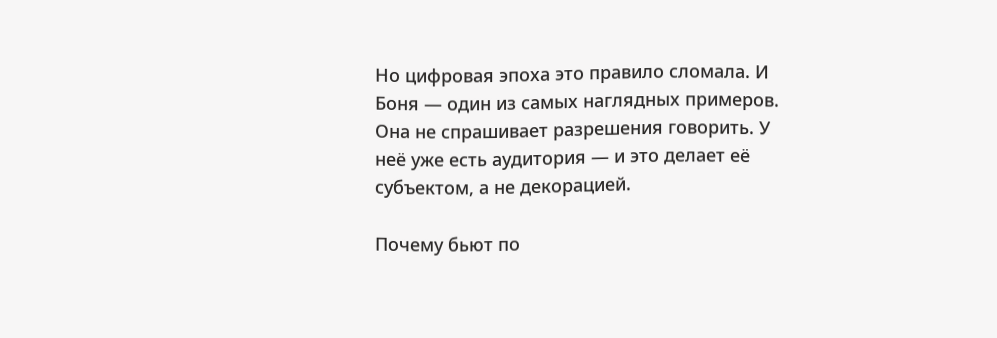Но цифровая эпоха это правило сломала. И Боня — один из самых наглядных примеров. Она не спрашивает разрешения говорить. У неё уже есть аудитория — и это делает её субъектом, а не декорацией.

Почему бьют по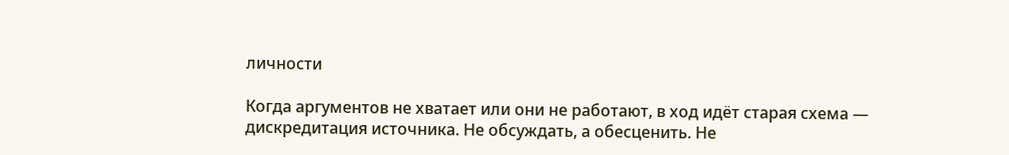личности

Когда аргументов не хватает или они не работают, в ход идёт старая схема — дискредитация источника. Не обсуждать, а обесценить. Не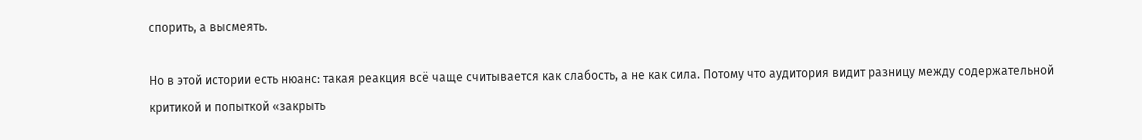спорить, а высмеять.

Но в этой истории есть нюанс: такая реакция всё чаще считывается как слабость, а не как сила. Потому что аудитория видит разницу между содержательной критикой и попыткой «закрыть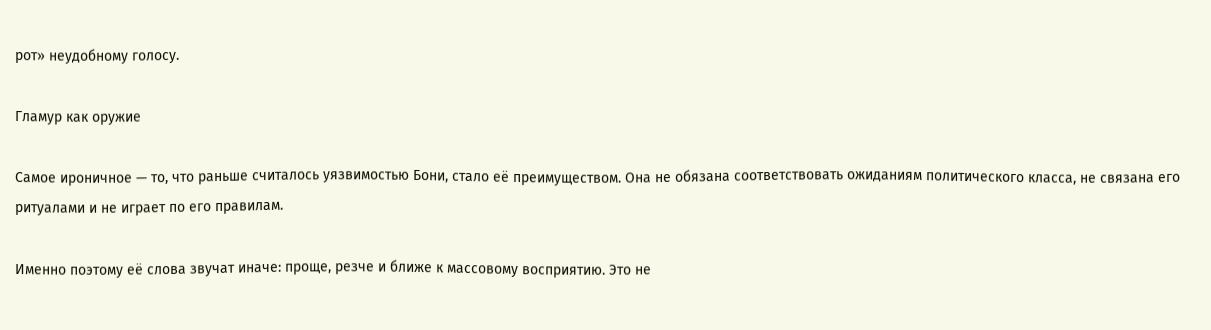рот» неудобному голосу.

Гламур как оружие

Самое ироничное — то, что раньше считалось уязвимостью Бони, стало её преимуществом. Она не обязана соответствовать ожиданиям политического класса, не связана его ритуалами и не играет по его правилам.

Именно поэтому её слова звучат иначе: проще, резче и ближе к массовому восприятию. Это не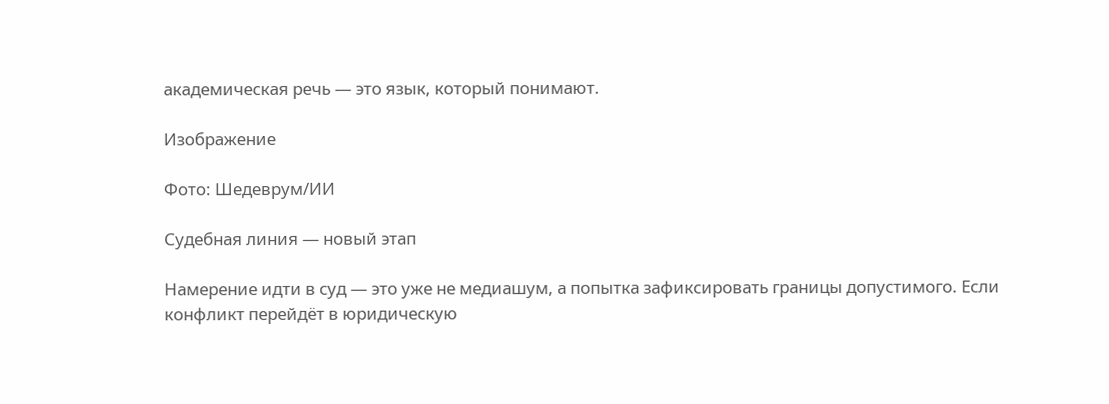академическая речь — это язык, который понимают.

Изображение

Фото: Шедеврум/ИИ

Судебная линия — новый этап

Намерение идти в суд — это уже не медиашум, а попытка зафиксировать границы допустимого. Если конфликт перейдёт в юридическую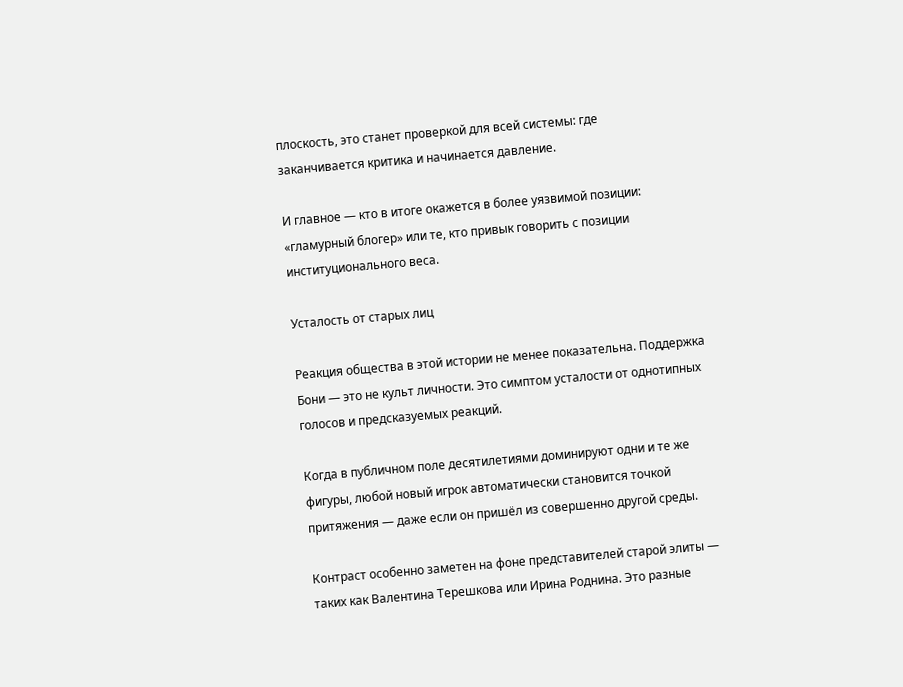плоскость, это станет проверкой для всей системы: где заканчивается критика и начинается давление.

И главное — кто в итоге окажется в более уязвимой позиции: «гламурный блогер» или те, кто привык говорить с позиции институционального веса.

Усталость от старых лиц

Реакция общества в этой истории не менее показательна. Поддержка Бони — это не культ личности. Это симптом усталости от однотипных голосов и предсказуемых реакций.

Когда в публичном поле десятилетиями доминируют одни и те же фигуры, любой новый игрок автоматически становится точкой притяжения — даже если он пришёл из совершенно другой среды.

Контраст особенно заметен на фоне представителей старой элиты — таких как Валентина Терешкова или Ирина Роднина. Это разные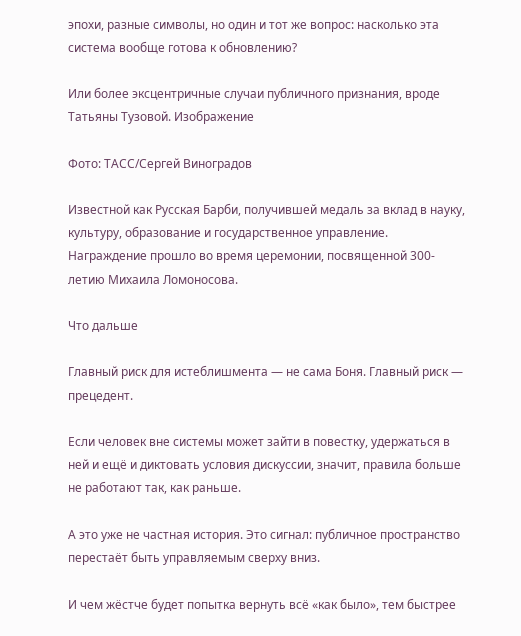эпохи, разные символы, но один и тот же вопрос: насколько эта система вообще готова к обновлению?

Или более эксцентричные случаи публичного признания, вроде Татьяны Тузовой. Изображение

Фото: ТАСС/Сергей Виноградов

Известной как Русская Барби, получившей медаль за вклад в науку, культуру, образование и государственное управление. Награждение прошло во время церемонии, посвященной 300-летию Михаила Ломоносова.

Что дальше

Главный риск для истеблишмента — не сама Боня. Главный риск — прецедент.

Если человек вне системы может зайти в повестку, удержаться в ней и ещё и диктовать условия дискуссии, значит, правила больше не работают так, как раньше.

А это уже не частная история. Это сигнал: публичное пространство перестаёт быть управляемым сверху вниз.

И чем жёстче будет попытка вернуть всё «как было», тем быстрее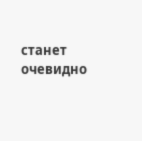станет очевидно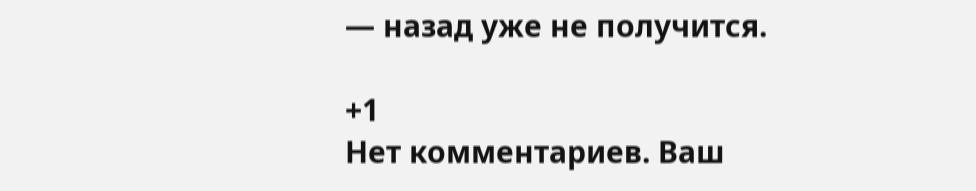— назад уже не получится.

+1
Нет комментариев. Ваш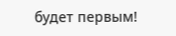будет первым!